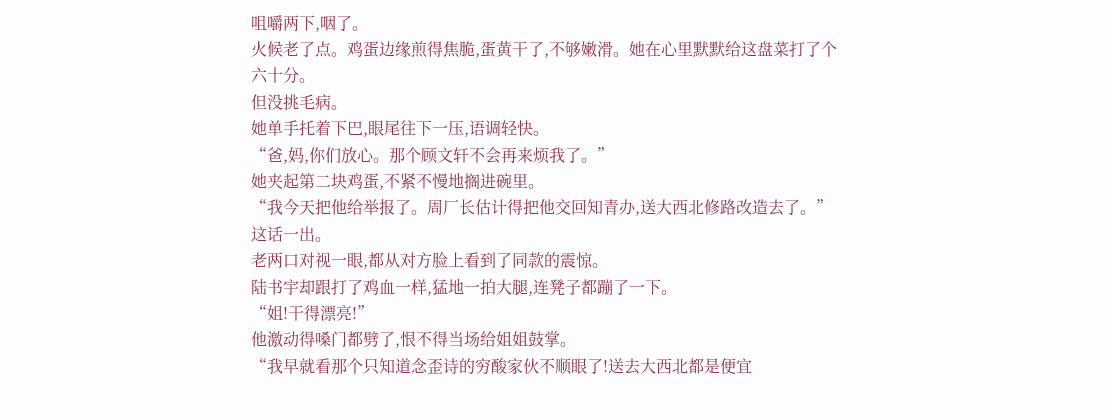咀嚼两下,咽了。
火候老了点。鸡蛋边缘煎得焦脆,蛋黄干了,不够嫩滑。她在心里默默给这盘菜打了个六十分。
但没挑毛病。
她单手托着下巴,眼尾往下一压,语调轻快。
“爸,妈,你们放心。那个顾文轩不会再来烦我了。”
她夹起第二块鸡蛋,不紧不慢地搁进碗里。
“我今天把他给举报了。周厂长估计得把他交回知青办,送大西北修路改造去了。”
这话一出。
老两口对视一眼,都从对方脸上看到了同款的震惊。
陆书宇却跟打了鸡血一样,猛地一拍大腿,连凳子都蹦了一下。
“姐!干得漂亮!”
他激动得嗓门都劈了,恨不得当场给姐姐鼓掌。
“我早就看那个只知道念歪诗的穷酸家伙不顺眼了!送去大西北都是便宜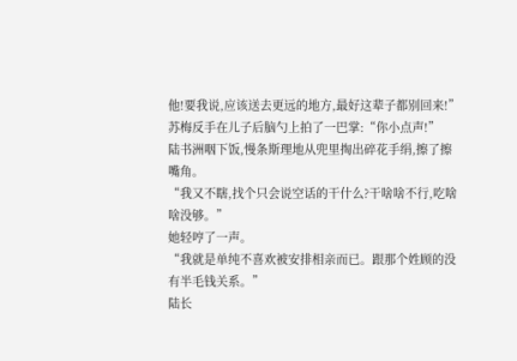他!要我说,应该送去更远的地方,最好这辈子都别回来!”
苏梅反手在儿子后脑勺上拍了一巴掌:“你小点声!”
陆书洲咽下饭,慢条斯理地从兜里掏出碎花手绢,擦了擦嘴角。
“我又不瞎,找个只会说空话的干什么?干啥啥不行,吃啥啥没够。”
她轻哼了一声。
“我就是单纯不喜欢被安排相亲而已。跟那个姓顾的没有半毛钱关系。”
陆长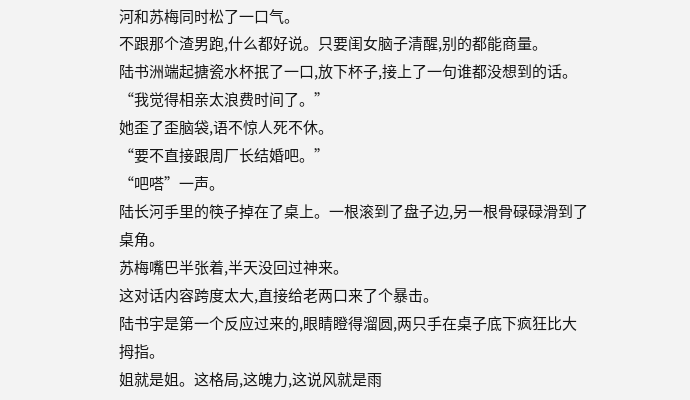河和苏梅同时松了一口气。
不跟那个渣男跑,什么都好说。只要闺女脑子清醒,别的都能商量。
陆书洲端起搪瓷水杯抿了一口,放下杯子,接上了一句谁都没想到的话。
“我觉得相亲太浪费时间了。”
她歪了歪脑袋,语不惊人死不休。
“要不直接跟周厂长结婚吧。”
“吧嗒”一声。
陆长河手里的筷子掉在了桌上。一根滚到了盘子边,另一根骨碌碌滑到了桌角。
苏梅嘴巴半张着,半天没回过神来。
这对话内容跨度太大,直接给老两口来了个暴击。
陆书宇是第一个反应过来的,眼睛瞪得溜圆,两只手在桌子底下疯狂比大拇指。
姐就是姐。这格局,这魄力,这说风就是雨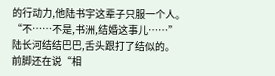的行动力,他陆书宇这辈子只服一个人。
“不……不是,书洲,结婚这事儿……”
陆长河结结巴巴,舌头跟打了结似的。
前脚还在说“相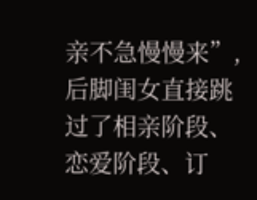亲不急慢慢来”,后脚闺女直接跳过了相亲阶段、恋爱阶段、订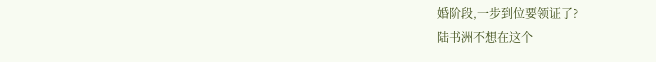婚阶段,一步到位要领证了?
陆书洲不想在这个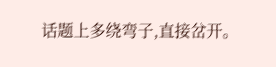话题上多绕弯子,直接岔开。